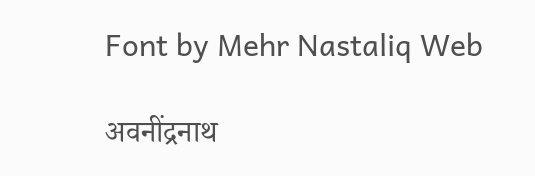Font by Mehr Nastaliq Web

अवनींद्रनाथ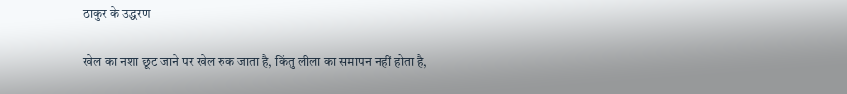ठाकुर के उद्धरण

खेल का नशा छूट जाने पर खेल रुक जाता है, किंतु लीला का समापन नहीं होता है,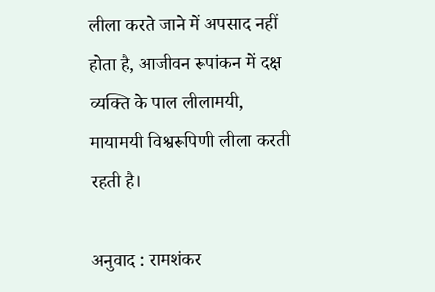लीला करते जाने में अपसाद नहीं होता है, आजीवन रूपांकन में दक्ष व्यक्ति के पाल लीलामयी, मायामयी विश्वरूपिणी लीला करती रहती है।

अनुवाद : रामशंकर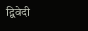द्विवेदी